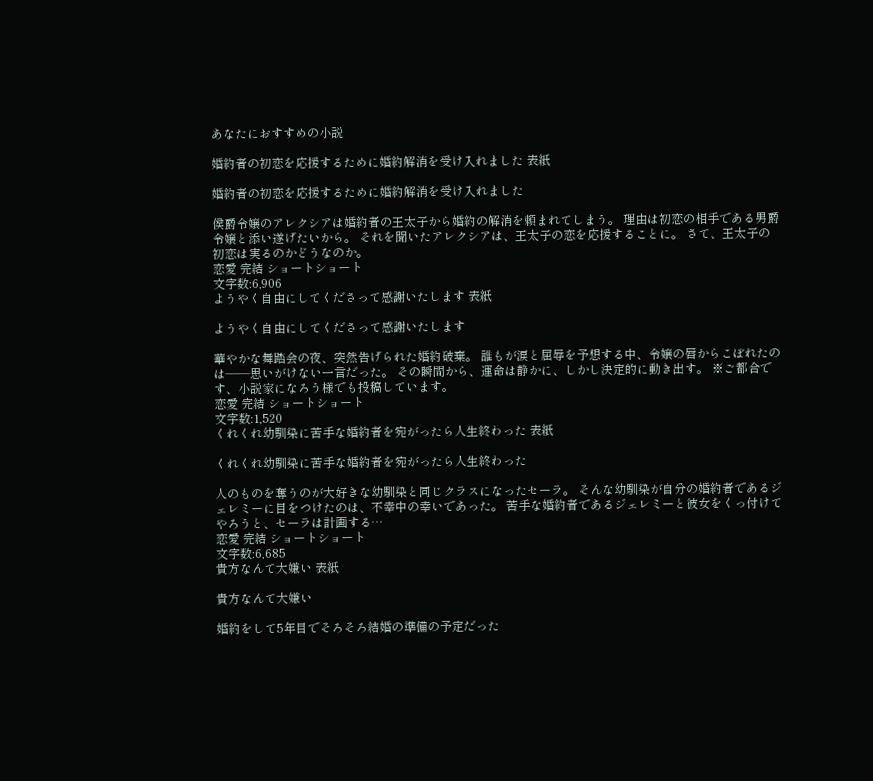あなたにおすすめの小説

婚約者の初恋を応援するために婚約解消を受け入れました 表紙

婚約者の初恋を応援するために婚約解消を受け入れました

侯爵令嬢のアレクシアは婚約者の王太子から婚約の解消を頼まれてしまう。 理由は初恋の相手である男爵令嬢と添い遂げたいから。 それを聞いたアレクシアは、王太子の恋を応援することに。 さて、王太子の初恋は実るのかどうなのか。
恋愛 完結 ショートショート
文字数:6,906
ようやく自由にしてくださって感謝いたします 表紙

ようやく自由にしてくださって感謝いたします

華やかな舞踏会の夜、突然告げられた婚約破棄。 誰もが涙と屈辱を予想する中、令嬢の唇からこぼれたのは――思いがけない一言だった。 その瞬間から、運命は静かに、しかし決定的に動き出す。 ※ご都合です、小説家になろう様でも投稿しています。
恋愛 完結 ショートショート
文字数:1,520
くれくれ幼馴染に苦手な婚約者を宛がったら人生終わった 表紙

くれくれ幼馴染に苦手な婚約者を宛がったら人生終わった

人のものを奪うのが大好きな幼馴染と同じクラスになったセーラ。 そんな幼馴染が自分の婚約者であるジェレミーに目をつけたのは、不幸中の幸いであった。 苦手な婚約者であるジェレミーと彼女をくっ付けてやろうと、セーラは計画する…
恋愛 完結 ショートショート
文字数:6,685
貴方なんて大嫌い 表紙

貴方なんて大嫌い

婚約をして5年目でそろそろ結婚の準備の予定だった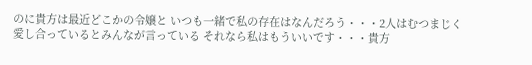のに貴方は最近どこかの令嬢と いつも一緒で私の存在はなんだろう・・・2人はむつまじく愛し合っているとみんなが言っている それなら私はもういいです・・・貴方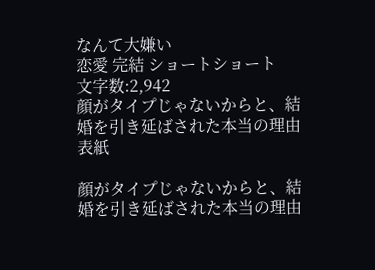なんて大嫌い
恋愛 完結 ショートショート
文字数:2,942
顔がタイプじゃないからと、結婚を引き延ばされた本当の理由 表紙

顔がタイプじゃないからと、結婚を引き延ばされた本当の理由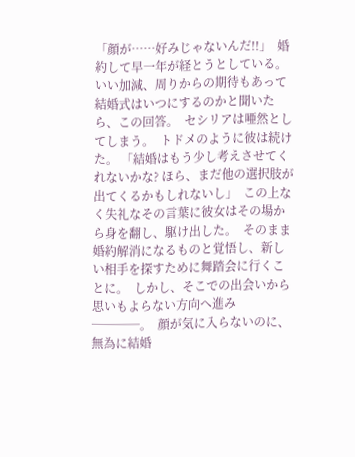「顔が……好みじゃないんだ!!」  婚約して早一年が経とうとしている。いい加減、周りからの期待もあって結婚式はいつにするのかと聞いたら、この回答。  セシリアは唖然としてしまう。  トドメのように彼は続けた。 「結婚はもう少し考えさせてくれないかな? ほら、まだ他の選択肢が出てくるかもしれないし」  この上なく失礼なその言葉に彼女はその場から身を翻し、駆け出した。  そのまま婚約解消になるものと覚悟し、新しい相手を探すために舞踏会に行くことに。  しかし、そこでの出会いから思いもよらない方向へ進み────。  顔が気に入らないのに、無為に結婚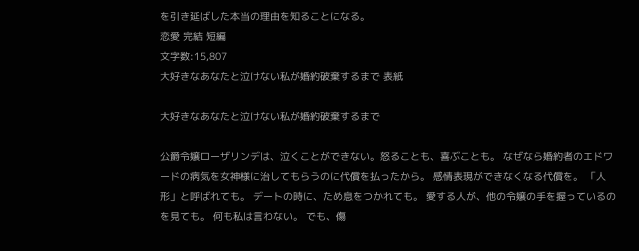を引き延ばした本当の理由を知ることになる。
恋愛 完結 短編
文字数:15,807
大好きなあなたと泣けない私が婚約破棄するまで 表紙

大好きなあなたと泣けない私が婚約破棄するまで

公爵令嬢ローザリンデは、泣くことができない。怒ることも、喜ぶことも。 なぜなら婚約者のエドワードの病気を女神様に治してもらうのに代償を払ったから。 感情表現ができなくなる代償を。 「人形」と呼ばれても。 デートの時に、ため息をつかれても。 愛する人が、他の令嬢の手を握っているのを見ても。 何も私は言わない。 でも、傷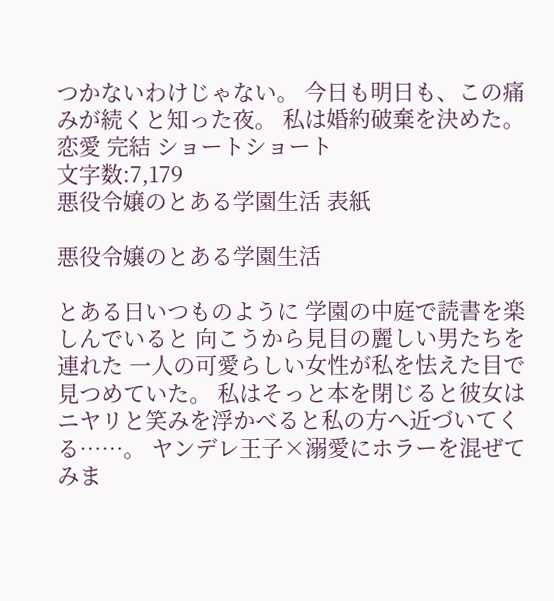つかないわけじゃない。 今日も明日も、この痛みが続くと知った夜。 私は婚約破棄を決めた。
恋愛 完結 ショートショート
文字数:7,179
悪役令嬢のとある学園生活 表紙

悪役令嬢のとある学園生活

とある日いつものように 学園の中庭で読書を楽しんでいると 向こうから見目の麗しい男たちを連れた 一人の可愛らしい女性が私を怯えた目で見つめていた。 私はそっと本を閉じると彼女はニヤリと笑みを浮かべると私の方へ近づいてくる……。 ヤンデレ王子×溺愛にホラーを混ぜてみま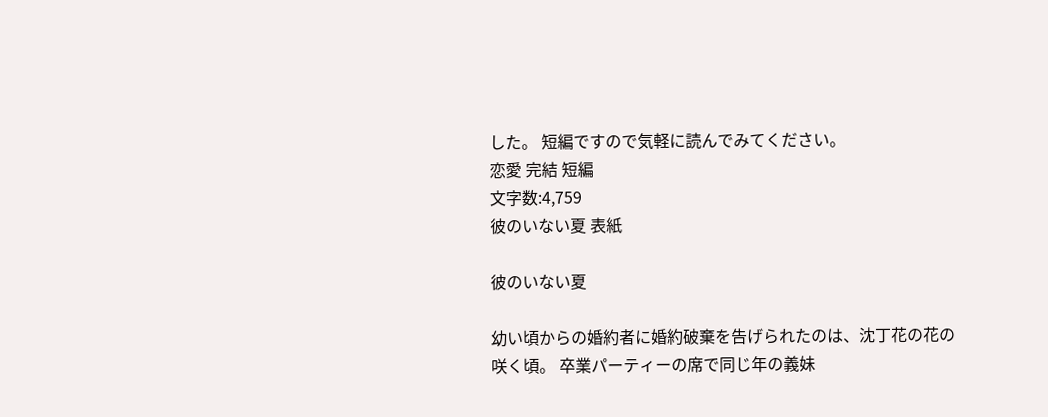した。 短編ですので気軽に読んでみてください。
恋愛 完結 短編
文字数:4,759
彼のいない夏 表紙

彼のいない夏

幼い頃からの婚約者に婚約破棄を告げられたのは、沈丁花の花の咲く頃。 卒業パーティーの席で同じ年の義妹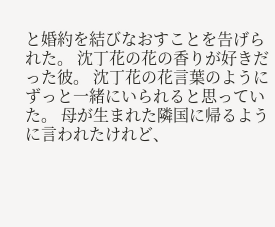と婚約を結びなおすことを告げられた。 沈丁花の花の香りが好きだった彼。 沈丁花の花言葉のようにずっと一緒にいられると思っていた。 母が生まれた隣国に帰るように言われたけれど、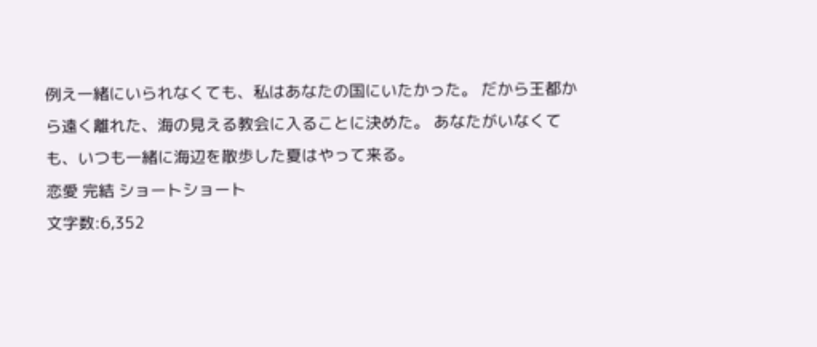例え一緒にいられなくても、私はあなたの国にいたかった。 だから王都から遠く離れた、海の見える教会に入ることに決めた。 あなたがいなくても、いつも一緒に海辺を散歩した夏はやって来る。
恋愛 完結 ショートショート
文字数:6,352